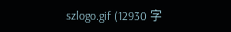szlogo.gif (12930 字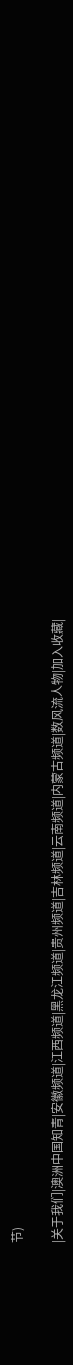节)

|关于我们|澳洲中国知青|安徽频道|江西频道|黑龙江频道|贵州频道|吉林频道|云南频道|内蒙古频道|数风流人物|加入收藏|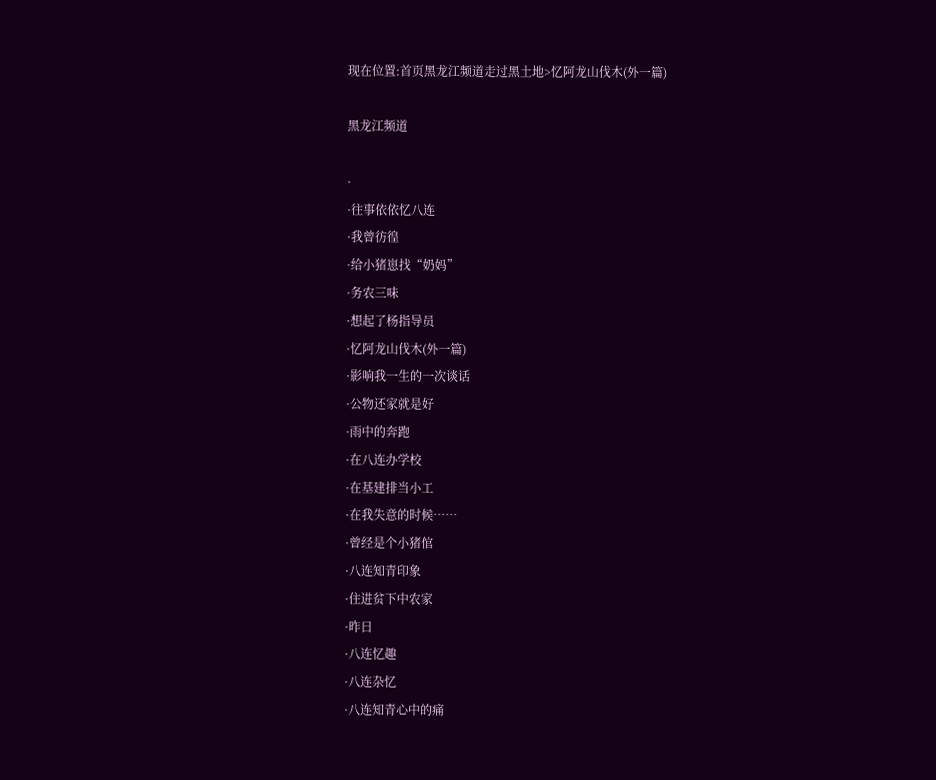现在位置:首页黑龙江频道走过黑土地>忆阿龙山伐木(外一篇)

黑龙江频道

·
·往事依依忆八连
·我曾彷徨
·给小猪崽找“奶妈”
·务农三味
·想起了杨指导员
·忆阿龙山伐木(外一篇)
·影响我一生的一次谈话
·公物还家就是好
·雨中的奔跑
·在八连办学校
·在基建排当小工
·在我失意的时候……
·曾经是个小猪倌
·八连知青印象
·住进贫下中农家
·昨日
·八连忆趣
·八连杂忆
·八连知青心中的痛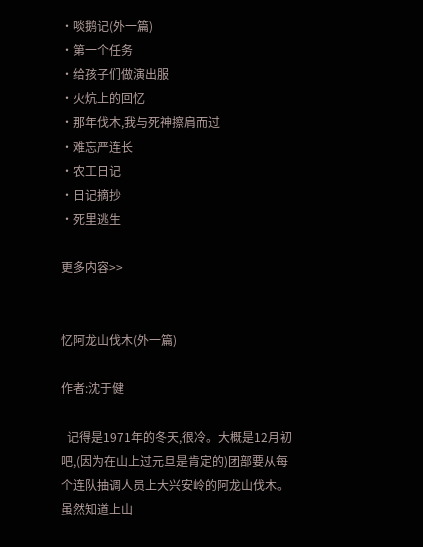·啖鹅记(外一篇)
·第一个任务
·给孩子们做演出服
·火炕上的回忆
·那年伐木,我与死神擦肩而过
·难忘严连长
·农工日记
·日记摘抄
·死里逃生

更多内容>>


忆阿龙山伐木(外一篇)

作者:沈于健

  记得是1971年的冬天,很冷。大概是12月初吧,(因为在山上过元旦是肯定的)团部要从每个连队抽调人员上大兴安岭的阿龙山伐木。虽然知道上山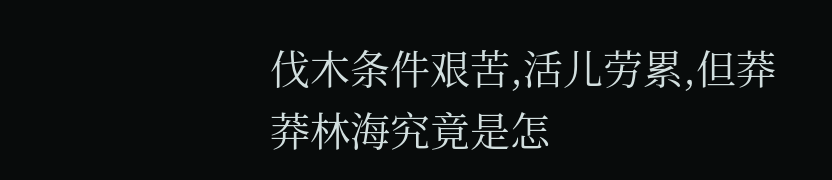伐木条件艰苦,活儿劳累,但莽莽林海究竟是怎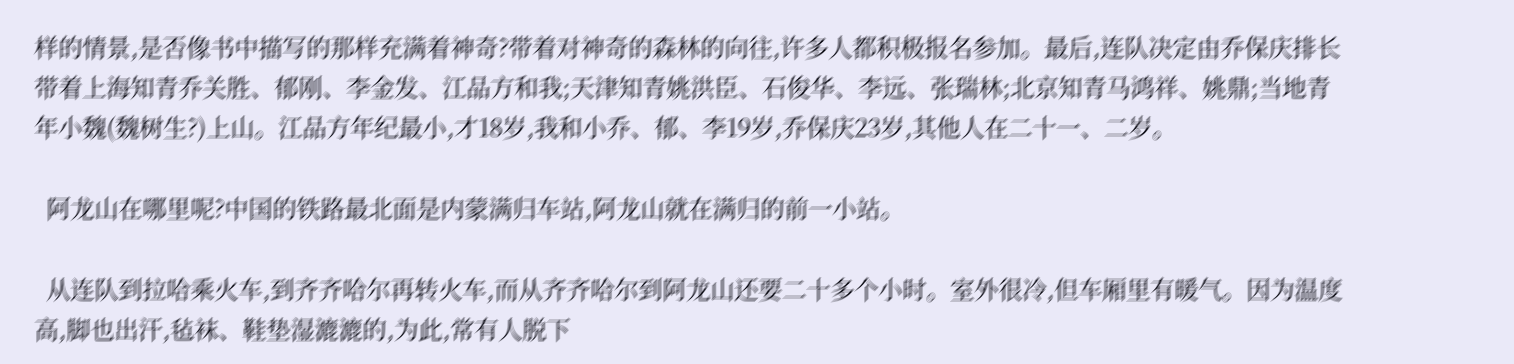样的情景,是否像书中描写的那样充满着神奇?带着对神奇的森林的向往,许多人都积极报名参加。最后,连队决定由乔保庆排长带着上海知青乔关胜、郁刚、李金发、江品方和我;天津知青姚洪臣、石俊华、李远、张瑞林;北京知青马鸿祥、姚鼎;当地青年小魏(魏树生?)上山。江品方年纪最小,才18岁,我和小乔、郁、李19岁,乔保庆23岁,其他人在二十一、二岁。

  阿龙山在哪里呢?中国的铁路最北面是内蒙满归车站,阿龙山就在满归的前一小站。

  从连队到拉哈乘火车,到齐齐哈尔再转火车,而从齐齐哈尔到阿龙山还要二十多个小时。室外很冷,但车厢里有暖气。因为温度高,脚也出汗,毡袜、鞋垫湿漉漉的,为此,常有人脱下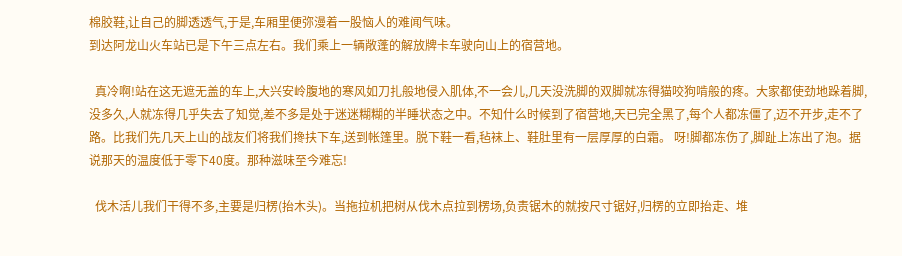棉胶鞋,让自己的脚透透气,于是,车厢里便弥漫着一股恼人的难闻气味。
到达阿龙山火车站已是下午三点左右。我们乘上一辆敞蓬的解放牌卡车驶向山上的宿营地。

  真冷啊!站在这无遮无盖的车上,大兴安岭腹地的寒风如刀扎般地侵入肌体,不一会儿,几天没洗脚的双脚就冻得猫咬狗啃般的疼。大家都使劲地跺着脚,没多久,人就冻得几乎失去了知觉,差不多是处于迷迷糊糊的半睡状态之中。不知什么时候到了宿营地,天已完全黑了,每个人都冻僵了,迈不开步,走不了路。比我们先几天上山的战友们将我们搀扶下车,送到帐篷里。脱下鞋一看,毡袜上、鞋肚里有一层厚厚的白霜。 呀!脚都冻伤了,脚趾上冻出了泡。据说那天的温度低于零下40度。那种滋味至今难忘!

  伐木活儿我们干得不多,主要是归楞(抬木头)。当拖拉机把树从伐木点拉到楞场,负责锯木的就按尺寸锯好,归楞的立即抬走、堆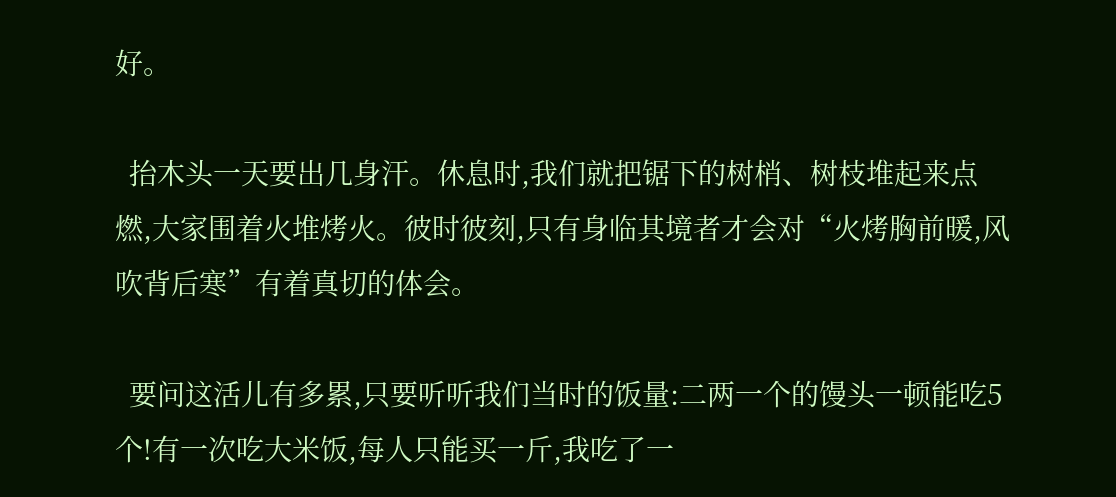好。

  抬木头一天要出几身汗。休息时,我们就把锯下的树梢、树枝堆起来点燃,大家围着火堆烤火。彼时彼刻,只有身临其境者才会对“火烤胸前暖,风吹背后寒”有着真切的体会。

  要问这活儿有多累,只要听听我们当时的饭量:二两一个的馒头一顿能吃5个!有一次吃大米饭,每人只能买一斤,我吃了一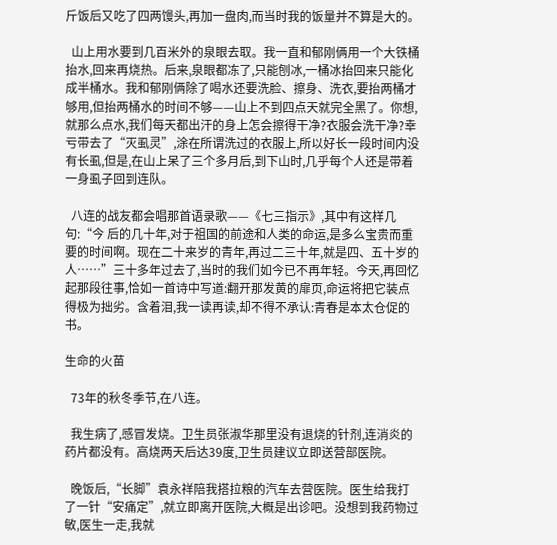斤饭后又吃了四两馒头,再加一盘肉,而当时我的饭量并不算是大的。

  山上用水要到几百米外的泉眼去取。我一直和郁刚俩用一个大铁桶抬水,回来再烧热。后来,泉眼都冻了,只能刨冰,一桶冰抬回来只能化成半桶水。我和郁刚俩除了喝水还要洗脸、擦身、洗衣,要抬两桶才够用,但抬两桶水的时间不够——山上不到四点天就完全黑了。你想,就那么点水,我们每天都出汗的身上怎会擦得干净?衣服会洗干净?幸亏带去了“灭虱灵”,涂在所谓洗过的衣服上,所以好长一段时间内没有长虱,但是,在山上呆了三个多月后,到下山时,几乎每个人还是带着一身虱子回到连队。

  八连的战友都会唱那首语录歌——《七三指示》,其中有这样几句:“今 后的几十年,对于祖国的前途和人类的命运,是多么宝贵而重要的时间啊。现在二十来岁的青年,再过二三十年,就是四、五十岁的人……”三十多年过去了,当时的我们如今已不再年轻。今天,再回忆起那段往事,恰如一首诗中写道:翻开那发黄的扉页,命运将把它装点得极为拙劣。含着泪,我一读再读,却不得不承认:青春是本太仓促的书。

生命的火苗

  73年的秋冬季节,在八连。

  我生病了,感冒发烧。卫生员张淑华那里没有退烧的针剂,连消炎的药片都没有。高烧两天后达39度,卫生员建议立即送营部医院。

  晚饭后,“长脚”袁永祥陪我搭拉粮的汽车去营医院。医生给我打了一针“安痛定”,就立即离开医院,大概是出诊吧。没想到我药物过敏,医生一走,我就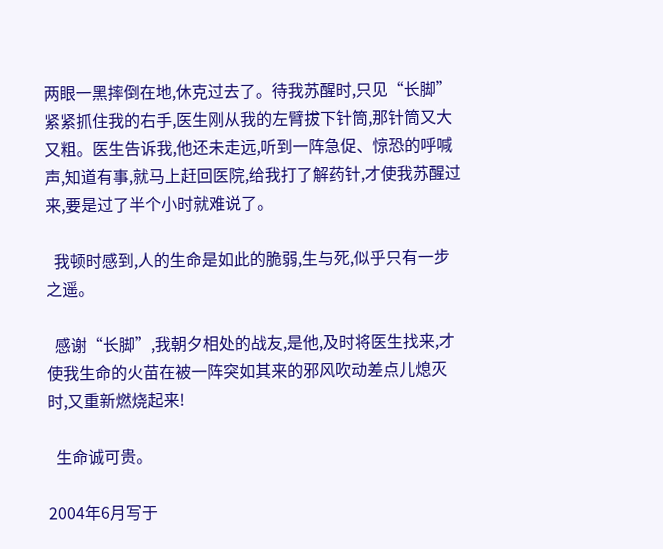两眼一黑摔倒在地,休克过去了。待我苏醒时,只见“长脚”紧紧抓住我的右手,医生刚从我的左臂拔下针筒,那针筒又大又粗。医生告诉我,他还未走远,听到一阵急促、惊恐的呼喊声,知道有事,就马上赶回医院,给我打了解药针,才使我苏醒过来,要是过了半个小时就难说了。

  我顿时感到,人的生命是如此的脆弱,生与死,似乎只有一步之遥。

  感谢“长脚”,我朝夕相处的战友,是他,及时将医生找来,才使我生命的火苗在被一阵突如其来的邪风吹动差点儿熄灭时,又重新燃烧起来!

  生命诚可贵。

2004年6月写于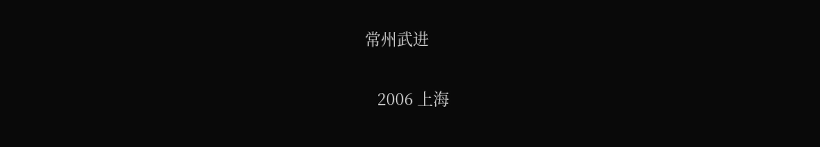常州武进

   2006 上海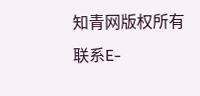知青网版权所有     联系E-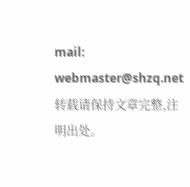mail: webmaster@shzq.net     转载请保持文章完整,注明出处。